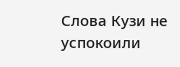Слова Кузи не успокоили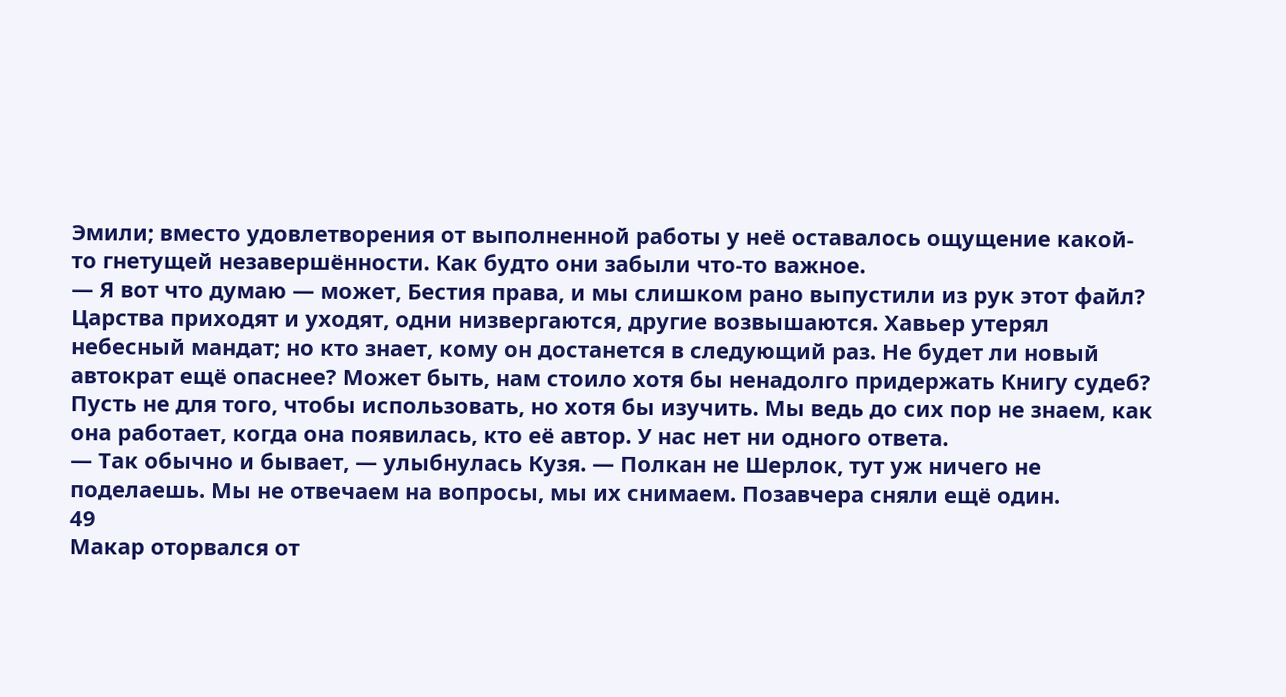Эмили; вместо удовлетворения от выполненной работы у неё оставалось ощущение какой-то гнетущей незавершённости. Как будто они забыли что-то важное.
— Я вот что думаю — может, Бестия права, и мы слишком рано выпустили из рук этот файл? Царства приходят и уходят, одни низвергаются, другие возвышаются. Хавьер утерял небесный мандат; но кто знает, кому он достанется в следующий раз. Не будет ли новый автократ ещё опаснее? Может быть, нам стоило хотя бы ненадолго придержать Книгу судеб? Пусть не для того, чтобы использовать, но хотя бы изучить. Мы ведь до сих пор не знаем, как она работает, когда она появилась, кто её автор. У нас нет ни одного ответа.
— Так обычно и бывает, — улыбнулась Кузя. — Полкан не Шерлок, тут уж ничего не поделаешь. Мы не отвечаем на вопросы, мы их снимаем. Позавчера сняли ещё один.
49
Макар оторвался от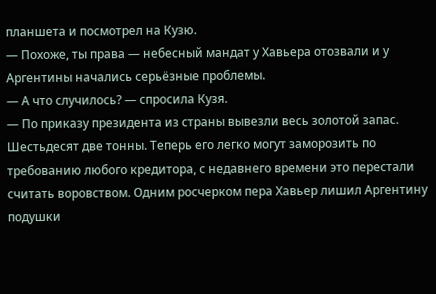планшета и посмотрел на Кузю.
— Похоже, ты права — небесный мандат у Хавьера отозвали и у Аргентины начались серьёзные проблемы.
— А что случилось? — спросила Кузя.
— По приказу президента из страны вывезли весь золотой запас. Шестьдесят две тонны. Теперь его легко могут заморозить по требованию любого кредитора, с недавнего времени это перестали считать воровством. Одним росчерком пера Хавьер лишил Аргентину подушки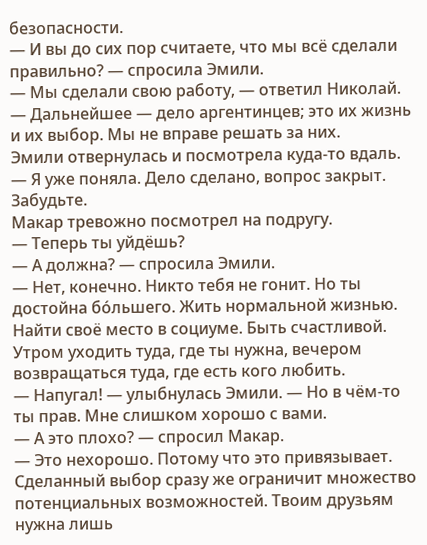безопасности.
— И вы до сих пор считаете, что мы всё сделали правильно? — спросила Эмили.
— Мы сделали свою работу, — ответил Николай. — Дальнейшее — дело аргентинцев; это их жизнь и их выбор. Мы не вправе решать за них.
Эмили отвернулась и посмотрела куда-то вдаль.
— Я уже поняла. Дело сделано, вопрос закрыт. Забудьте.
Макар тревожно посмотрел на подругу.
— Теперь ты уйдёшь?
— А должна? — спросила Эмили.
— Нет, конечно. Никто тебя не гонит. Но ты достойна бо́льшего. Жить нормальной жизнью. Найти своё место в социуме. Быть счастливой. Утром уходить туда, где ты нужна, вечером возвращаться туда, где есть кого любить.
— Напугал! — улыбнулась Эмили. — Но в чём-то ты прав. Мне слишком хорошо с вами.
— А это плохо? — спросил Макар.
— Это нехорошо. Потому что это привязывает. Сделанный выбор сразу же ограничит множество потенциальных возможностей. Твоим друзьям нужна лишь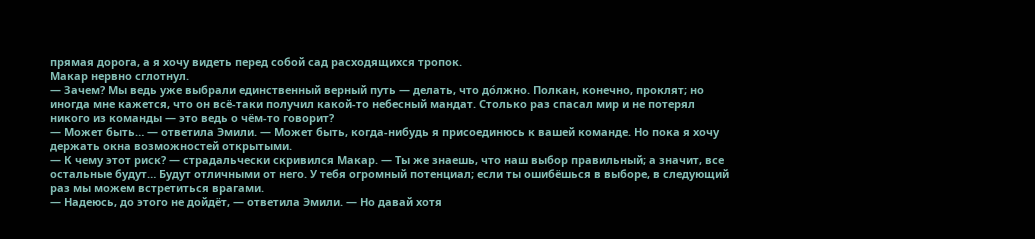прямая дорога, а я хочу видеть перед собой сад расходящихся тропок.
Макар нервно сглотнул.
— Зачем? Мы ведь уже выбрали единственный верный путь — делать, что до́лжно. Полкан, конечно, проклят; но иногда мне кажется, что он всё-таки получил какой-то небесный мандат. Столько раз спасал мир и не потерял никого из команды — это ведь о чём-то говорит?
— Может быть… — ответила Эмили. — Может быть, когда-нибудь я присоединюсь к вашей команде. Но пока я хочу держать окна возможностей открытыми.
— К чему этот риск? — страдальчески скривился Макар. — Ты же знаешь, что наш выбор правильный; а значит, все остальные будут… Будут отличными от него. У тебя огромный потенциал; если ты ошибёшься в выборе, в следующий раз мы можем встретиться врагами.
— Надеюсь, до этого не дойдёт, — ответила Эмили. — Но давай хотя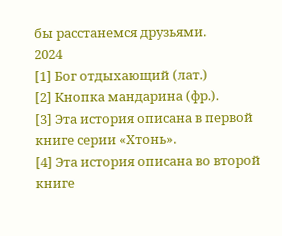бы расстанемся друзьями.
2024
[1] Бог отдыхающий (лат.)
[2] Кнопка мандарина (фр.).
[3] Эта история описана в первой книге серии «Хтонь».
[4] Эта история описана во второй книге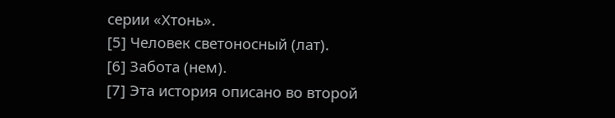серии «Хтонь».
[5] Человек светоносный (лат).
[6] Забота (нем).
[7] Эта история описано во второй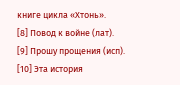книге цикла «Хтонь».
[8] Повод к войне (лат).
[9] Прошу прощения (исп).
[10] Эта история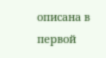описана в первой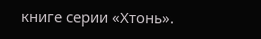книге серии «Хтонь».